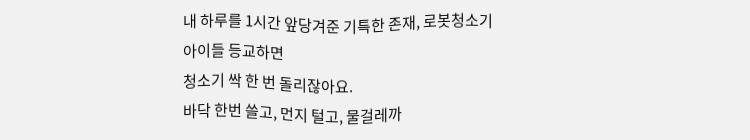내 하루를 1시간 앞당겨준 기특한 존재, 로봇청소기
아이들 등교하면
청소기 싹 한 번 돌리잖아요.
바닥 한번 쓸고, 먼지 털고, 물걸레까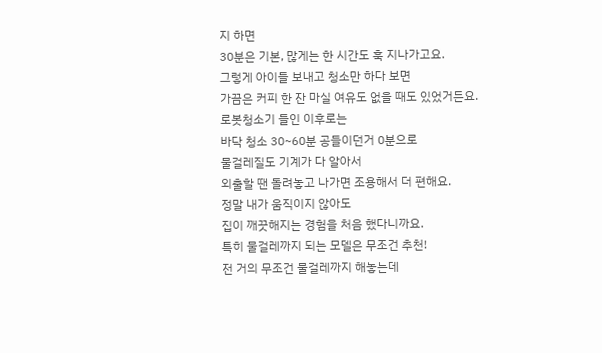지 하면
30분은 기본, 많게는 한 시간도 훅 지나가고요.
그렇게 아이들 보내고 청소만 하다 보면
가끔은 커피 한 잔 마실 여유도 없을 때도 있었거든요.
로봇청소기 들인 이후로는
바닥 청소 30~60분 공들이던거 0분으로
물걸레질도 기계가 다 알아서
외출할 땐 돌려놓고 나가면 조용해서 더 편해요.
정말 내가 움직이지 않아도
집이 깨끗해지는 경험을 처음 했다니까요.
특히 물걸레까지 되는 모델은 무조건 추천!
전 거의 무조건 물걸레까지 해놓는데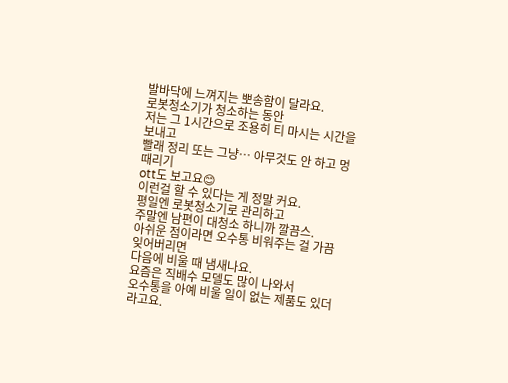발바닥에 느껴지는 뽀송함이 달라요.
로봇청소기가 청소하는 동안
저는 그 1시간으로 조용히 티 마시는 시간을 보내고
빨래 정리 또는 그냥… 아무것도 안 하고 멍 때리기
ott도 보고요😊
이런걸 할 수 있다는 게 정말 커요.
평일엔 로봇청소기로 관리하고
주말엔 남편이 대청소 하니까 깔끔스.
아쉬운 점이라면 오수통 비워주는 걸 가끔 잊어버리면
다음에 비울 때 냄새나요.
요즘은 직배수 모델도 많이 나와서
오수통을 아예 비울 일이 없는 제품도 있더라고요.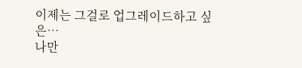이제는 그걸로 업그레이드하고 싶은…
나만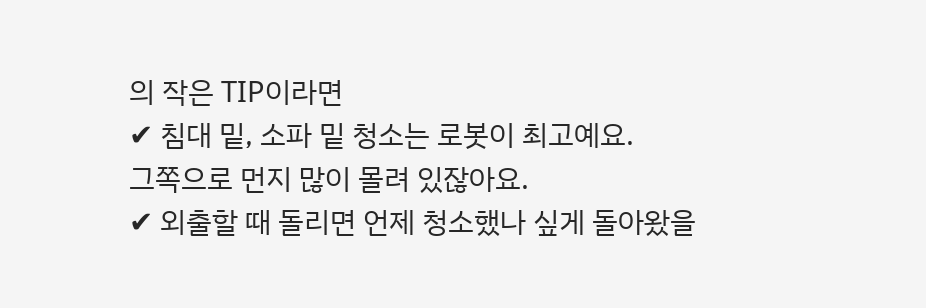의 작은 TIP이라면
✔ 침대 밑, 소파 밑 청소는 로봇이 최고예요.
그쪽으로 먼지 많이 몰려 있잖아요.
✔ 외출할 때 돌리면 언제 청소했나 싶게 돌아왔을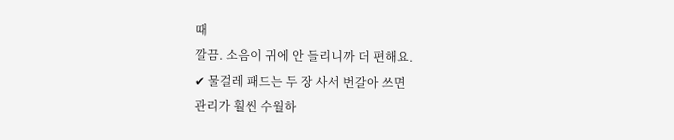때
깔끔. 소음이 귀에 안 들리니까 더 편해요.
✔ 물걸레 패드는 두 장 사서 번갈아 쓰면
관리가 훨씬 수월하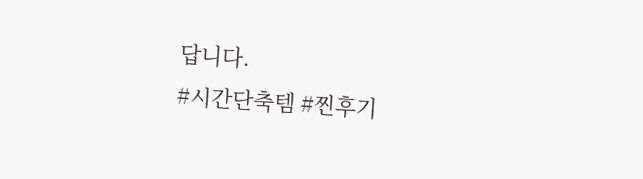답니다.
#시간단축템 #찐후기